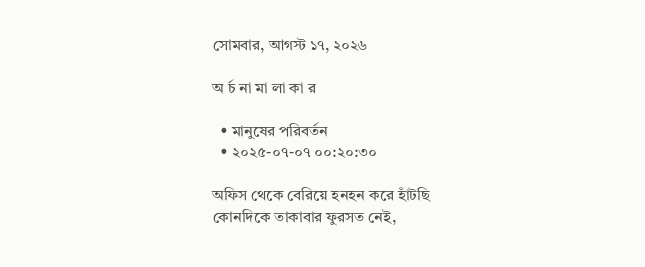সোমবার, আগস্ট ১৭, ২০২৬

অ র্চ না মা লা কা র

  • মানুষের পরিবর্তন
  • ২০২৫-০৭-০৭ ০০:২০:৩০

অফিস থেকে বেরিয়ে হনহন করে হাঁটছি
কোনদিকে তাকাবার ফুরসত নেই,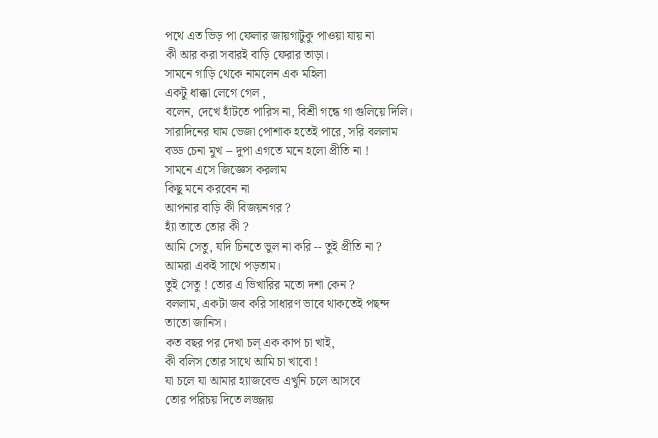পথে এত ভিড় পা ফেলার জায়গাটুকু পাওয়া যায় না
কী আর করা সবারই বাড়ি ফেরার তাড়া।
সামনে গাড়ি থেকে নামলেন এক মহিলা
একটু ধাক্কা লেগে গেল ,
বলেন, দেখে হাঁটতে পারিস না, বিশ্রী গন্ধে গা গুলিয়ে দিলি।
সারাদিনের ঘাম ভেজা পোশাক হতেই পারে, সরি বললাম
বড্ড চেনা মুখ -- দুপা এগতে মনে হলো প্রীতি না !
সামনে এসে জিজ্ঞেস করলাম
কিছু মনে করবেন না
আপনার বাড়ি কী বিজয়নগর ?
হ্যাঁ তাতে তোর কী ?
আমি সেতু, যদি চিনতে ভুল না করি -- তুই প্রীতি না ?
আমরা একই সাথে পড়তাম।
তুই সেতু ! তোর এ ভিখারির মতো দশা কেন ?
বললাম, একটা জব করি সাধারণ ভাবে থাকতেই পছন্দ
তাতো জানিস।
কত বছর পর দেখা চল্ এক কাপ চা খাই,
কী বলিস তোর সাথে আমি চা খাবো !
যা চলে যা আমার হ্যাজবেন্ড এখুনি চলে আসবে
তোর পরিচয় দিতে লজ্জায়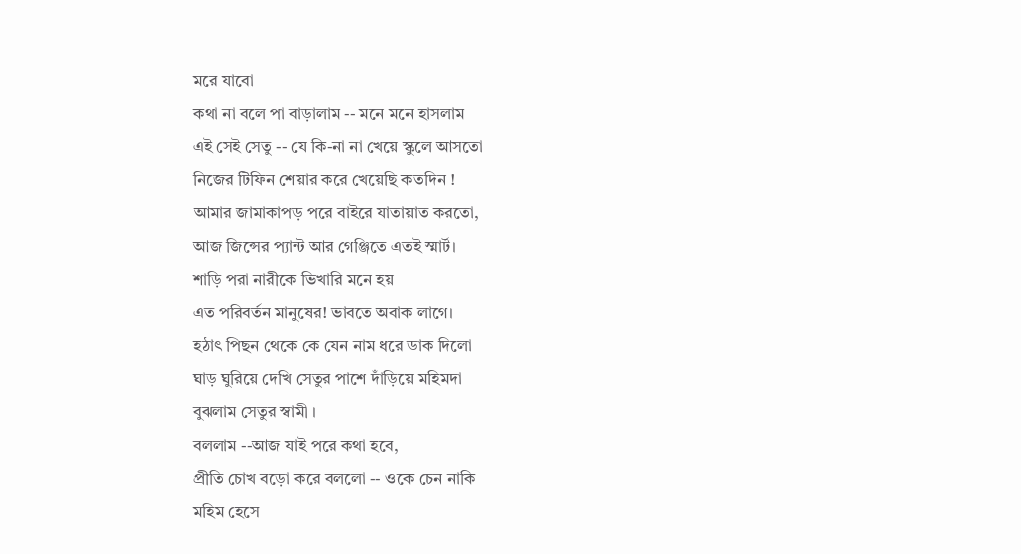মরে যাবো
কথা না বলে পা বাড়ালাম -- মনে মনে হাসলাম
এই সেই সেতু -- যে কি-না না খেয়ে স্কুলে আসতো
নিজের টিফিন শেয়ার করে খেয়েছি কতদিন !
আমার জামাকাপড় পরে বাইরে যাতায়াত করতো,
আজ জিন্সের প্যান্ট আর গেঞ্জিতে এতই স্মার্ট।
শাড়ি পরা নারীকে ভিখারি মনে হয়
এত পরিবর্তন মানুষের! ভাবতে অবাক লাগে।
হঠাৎ পিছন থেকে কে যেন নাম ধরে ডাক দিলো
ঘাড় ঘুরিয়ে দেখি সেতুর পাশে দাঁড়িয়ে মহিমদা
বুঝলাম সেতুর স্বামী ।
বললাম --আজ যাই পরে কথা হবে,
প্রীতি চোখ বড়ো করে বললো -- ওকে চেন নাকি
মহিম হেসে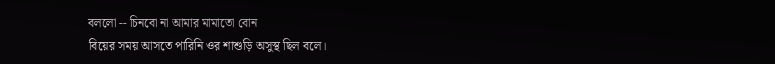বললো -- চিনবো না আমার মামাতো বোন
বিয়ের সময় আসতে পারিনি ওর শাশুড়ি অসুস্থ ছিল বলে।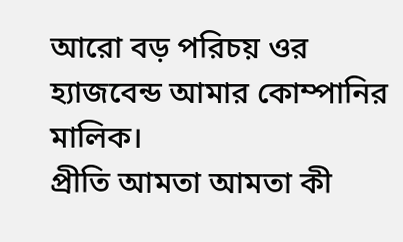আরো বড় পরিচয় ওর হ্যাজবেন্ড আমার কোম্পানির মালিক।
প্রীতি আমতা আমতা কী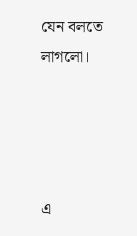যেন বলতে লাগলো।




এ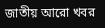জাতীয় আরো খবর